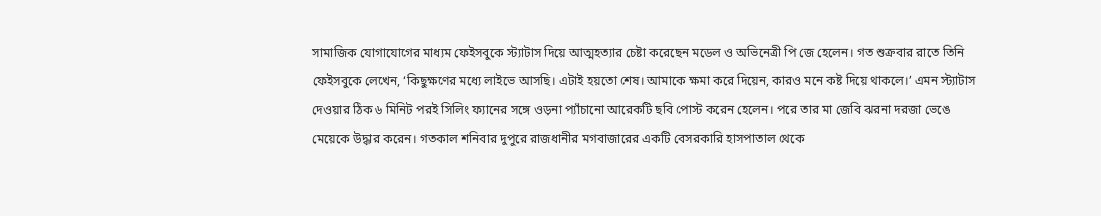সামাজিক যোগাযোগের মাধ্যম ফেইসবুকে স্ট্যাটাস দিয়ে আত্মহত্যার চেষ্টা করেছেন মডেল ও অভিনেত্রী পি জে হেলেন। গত শুক্রবার রাতে তিনি ফেইসবুকে লেখেন, ‘কিছুক্ষণের মধ্যে লাইভে আসছি। এটাই হয়তো শেষ। আমাকে ক্ষমা করে দিয়েন, কারও মনে কষ্ট দিয়ে থাকলে।’ এমন স্ট্যাটাস দেওয়ার ঠিক ৬ মিনিট পরই সিলিং ফ্যানের সঙ্গে ওড়না প্যাঁচানো আরেকটি ছবি পোস্ট করেন হেলেন। পরে তার মা জেবি ঝরনা দরজা ভেঙে মেয়েকে উদ্ধার করেন। গতকাল শনিবার দুপুরে রাজধানীর মগবাজারের একটি বেসরকারি হাসপাতাল থেকে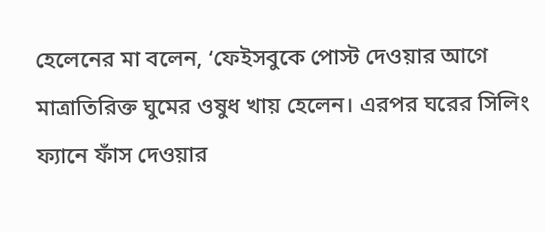হেলেনের মা বলেন, ‘ফেইসবুকে পোস্ট দেওয়ার আগে মাত্রাতিরিক্ত ঘুমের ওষুধ খায় হেলেন। এরপর ঘরের সিলিং ফ্যানে ফাঁস দেওয়ার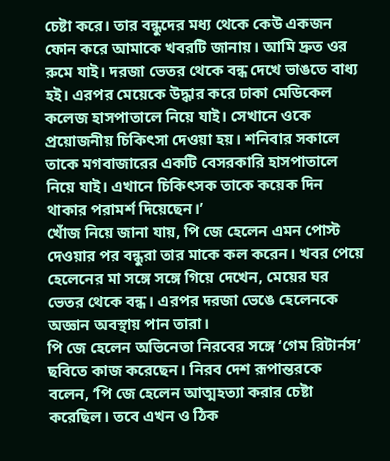চেষ্টা করে। তার বন্ধুদের মধ্য থেকে কেউ একজন ফোন করে আমাকে খবরটি জানায়। আমি দ্রুত ওর রুমে যাই। দরজা ভেতর থেকে বন্ধ দেখে ভাঙতে বাধ্য হই। এরপর মেয়েকে উদ্ধার করে ঢাকা মেডিকেল কলেজ হাসপাতালে নিয়ে যাই। সেখানে ওকে প্রয়োজনীয় চিকিৎসা দেওয়া হয়। শনিবার সকালে তাকে মগবাজারের একটি বেসরকারি হাসপাতালে নিয়ে যাই। এখানে চিকিৎসক তাকে কয়েক দিন থাকার পরামর্শ দিয়েছেন।’
খোঁজ নিয়ে জানা যায়, পি জে হেলেন এমন পোস্ট দেওয়ার পর বন্ধুরা তার মাকে কল করেন। খবর পেয়ে হেলেনের মা সঙ্গে সঙ্গে গিয়ে দেখেন, মেয়ের ঘর ভেতর থেকে বন্ধ। এরপর দরজা ভেঙে হেলেনকে অজ্ঞান অবস্থায় পান তারা।
পি জে হেলেন অভিনেতা নিরবের সঙ্গে ‘গেম রিটার্নস’ ছবিতে কাজ করেছেন। নিরব দেশ রূপান্তরকে বলেন, ‘পি জে হেলেন আত্মহত্যা করার চেষ্টা করেছিল। তবে এখন ও ঠিক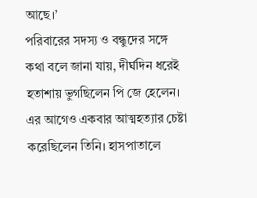আছে।’
পরিবারের সদস্য ও বন্ধুদের সঙ্গে কথা বলে জানা যায়, দীর্ঘদিন ধরেই হতাশায় ভুগছিলেন পি জে হেলেন। এর আগেও একবার আত্মহত্যার চেষ্টা করেছিলেন তিনি। হাসপাতালে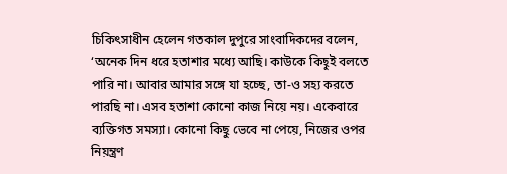চিকিৎসাধীন হেলেন গতকাল দুপুরে সাংবাদিকদের বলেন, ‘অনেক দিন ধরে হতাশার মধ্যে আছি। কাউকে কিছুই বলতে পারি না। আবার আমার সঙ্গে যা হচ্ছে, তা-ও সহ্য করতে পারছি না। এসব হতাশা কোনো কাজ নিয়ে নয়। একেবারে ব্যক্তিগত সমস্যা। কোনো কিছু ভেবে না পেয়ে, নিজের ওপর নিয়ন্ত্রণ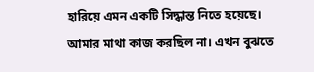হারিয়ে এমন একটি সিদ্ধান্ত নিতে হয়েছে। আমার মাথা কাজ করছিল না। এখন বুঝতে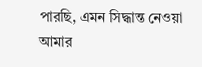পারছি, এমন সিদ্ধান্ত নেওয়া আমার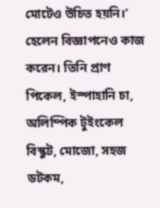মোটেও উচিত হয়নি।’
হেলেন বিজ্ঞাপনেও কাজ করেন। তিনি প্রাণ পিকেল, ইস্পাহানি চা, অলিম্পিক টুইংকেল বিস্কুট, মোজো, সহজ ডটকম,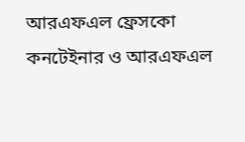আরএফএল ফ্রেসকো কনটেইনার ও আরএফএল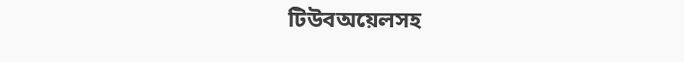টিউবঅয়েলসহ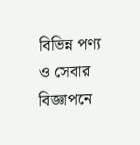বিভিন্ন পণ্য ও সেবার বিজ্ঞাপনে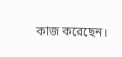কাজ করেছেন।